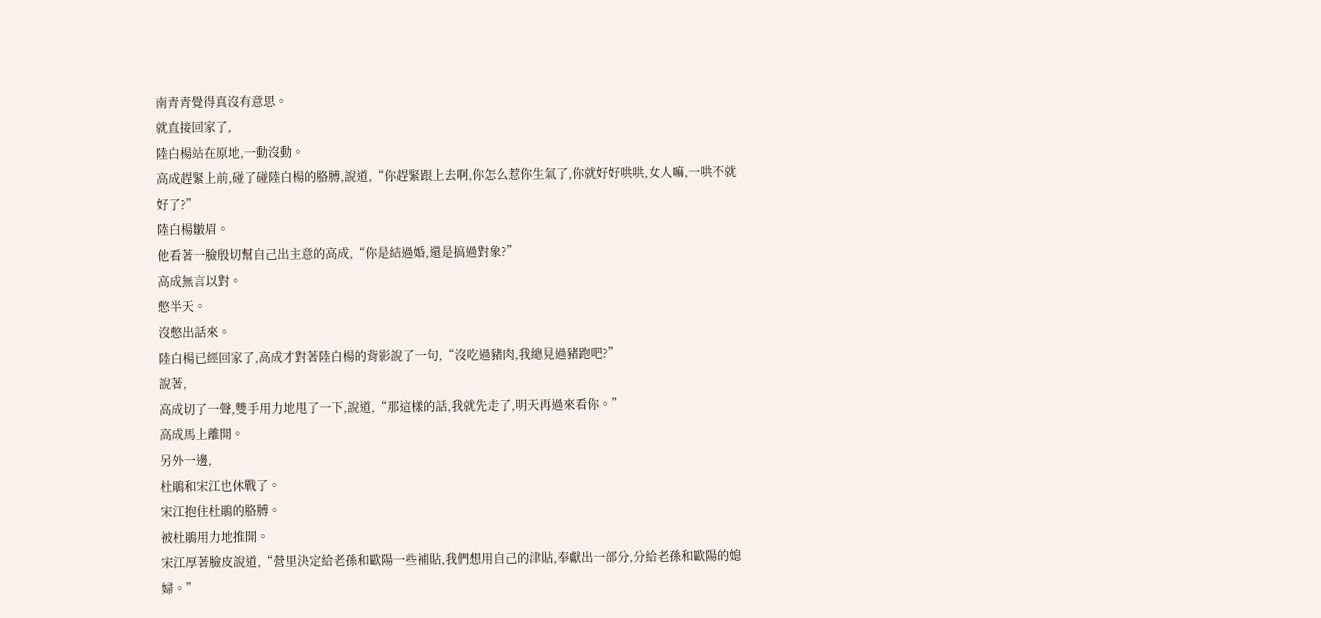南青青覺得真沒有意思。
就直接回家了,
陸白楊站在原地,一動沒動。
高成趕緊上前,碰了碰陸白楊的胳膊,說道,“你趕緊跟上去啊,你怎么惹你生氣了,你就好好哄哄,女人嘛,一哄不就好了?”
陸白楊皺眉。
他看著一臉殷切幫自己出主意的高成,“你是結過婚,還是搞過對象?”
高成無言以對。
憋半天。
沒憋出話來。
陸白楊已經回家了,高成才對著陸白楊的背影說了一句,“沒吃過豬肉,我總見過豬跑吧?”
說著,
高成切了一聲,雙手用力地甩了一下,說道,“那這樣的話,我就先走了,明天再過來看你。”
高成馬上離開。
另外一邊,
杜鵑和宋江也休戰了。
宋江抱住杜鵑的胳膊。
被杜鵑用力地推開。
宋江厚著臉皮說道,“營里決定給老孫和歐陽一些補貼,我們想用自己的津貼,奉獻出一部分,分給老孫和歐陽的媳婦。”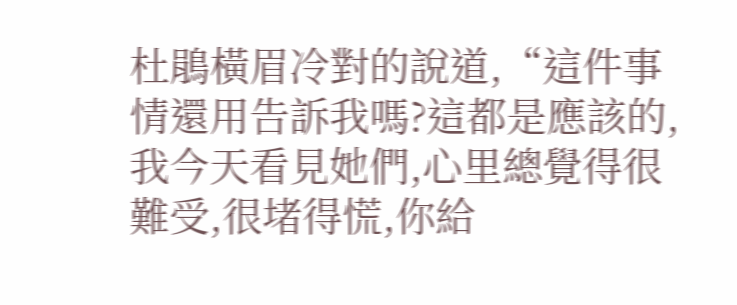杜鵑橫眉冷對的說道,“這件事情還用告訴我嗎?這都是應該的,我今天看見她們,心里總覺得很難受,很堵得慌,你給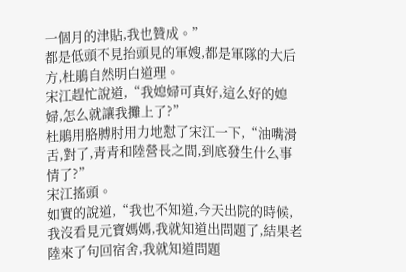一個月的津貼,我也贊成。”
都是低頭不見抬頭見的軍嫂,都是軍隊的大后方,杜鵑自然明白道理。
宋江趕忙說道,“我媳婦可真好,這么好的媳婦,怎么就讓我攤上了?”
杜鵑用胳膊肘用力地懟了宋江一下,“油嘴滑舌,對了,青青和陸營長之間,到底發生什么事情了?”
宋江搖頭。
如實的說道,“我也不知道,今天出院的時候,我沒看見元寶媽媽,我就知道出問題了,結果老陸來了句回宿舍,我就知道問題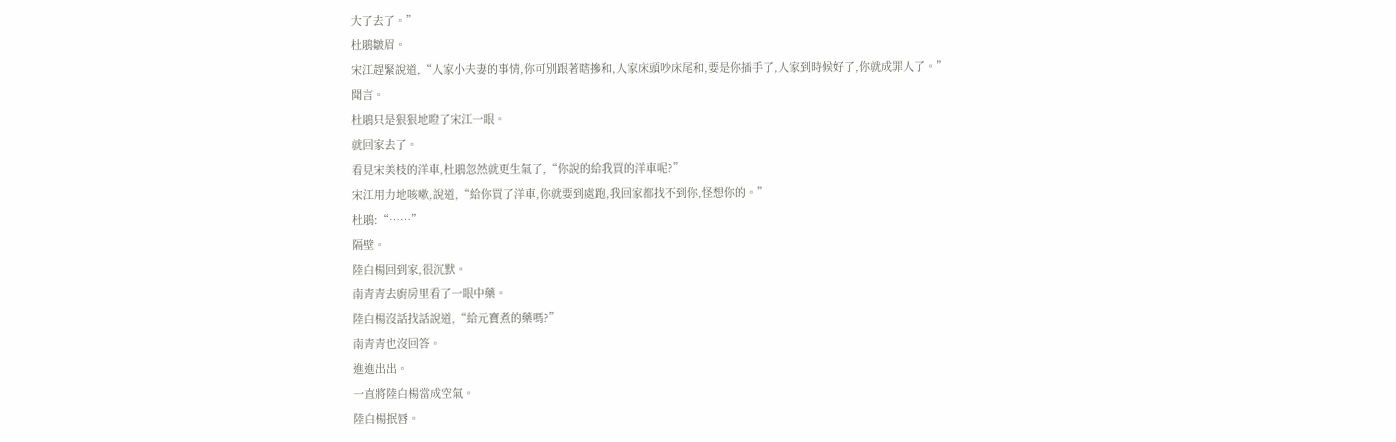大了去了。”
杜鵑皺眉。
宋江趕緊說道,“人家小夫妻的事情,你可別跟著瞎摻和,人家床頭吵床尾和,要是你插手了,人家到時候好了,你就成罪人了。”
聞言。
杜鵑只是狠狠地瞪了宋江一眼。
就回家去了。
看見宋美枝的洋車,杜鵑忽然就更生氣了,“你說的給我買的洋車呢?”
宋江用力地咳嗽,說道,“給你買了洋車,你就要到處跑,我回家都找不到你,怪想你的。”
杜鵑:“……”
隔壁。
陸白楊回到家,很沉默。
南青青去廚房里看了一眼中藥。
陸白楊沒話找話說道,“給元寶煮的藥嗎?”
南青青也沒回答。
進進出出。
一直將陸白楊當成空氣。
陸白楊抿唇。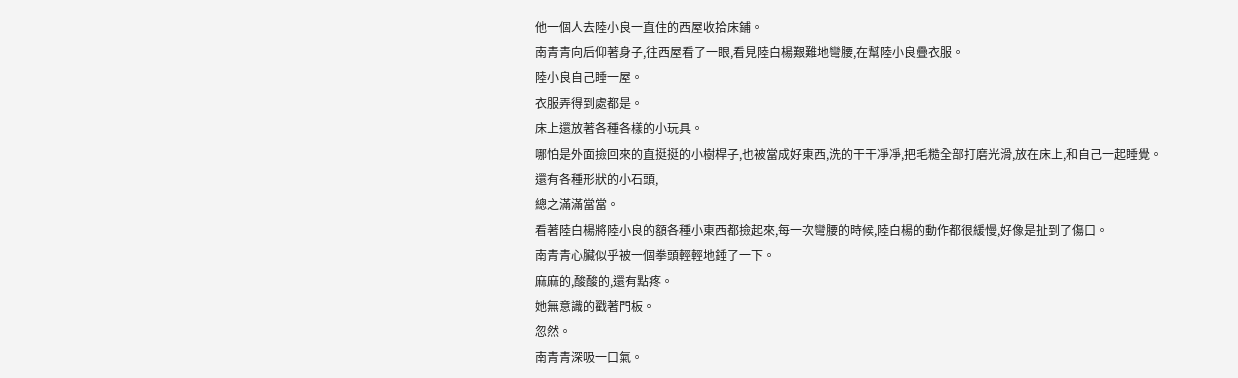他一個人去陸小良一直住的西屋收拾床鋪。
南青青向后仰著身子,往西屋看了一眼,看見陸白楊艱難地彎腰,在幫陸小良疊衣服。
陸小良自己睡一屋。
衣服弄得到處都是。
床上還放著各種各樣的小玩具。
哪怕是外面撿回來的直挺挺的小樹桿子,也被當成好東西,洗的干干凈凈,把毛糙全部打磨光滑,放在床上,和自己一起睡覺。
還有各種形狀的小石頭,
總之滿滿當當。
看著陸白楊將陸小良的額各種小東西都撿起來,每一次彎腰的時候,陸白楊的動作都很緩慢,好像是扯到了傷口。
南青青心臟似乎被一個拳頭輕輕地錘了一下。
麻麻的,酸酸的,還有點疼。
她無意識的戳著門板。
忽然。
南青青深吸一口氣。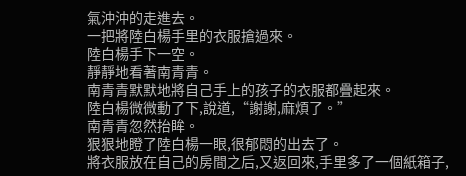氣沖沖的走進去。
一把將陸白楊手里的衣服搶過來。
陸白楊手下一空。
靜靜地看著南青青。
南青青默默地將自己手上的孩子的衣服都疊起來。
陸白楊微微動了下,說道,“謝謝,麻煩了。”
南青青忽然抬眸。
狠狠地瞪了陸白楊一眼,很郁悶的出去了。
將衣服放在自己的房間之后,又返回來,手里多了一個紙箱子,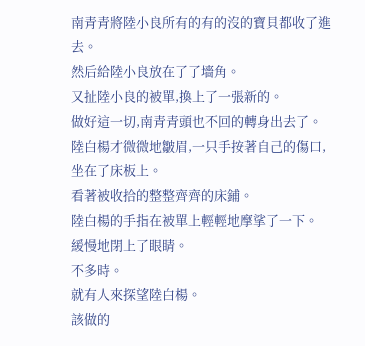南青青將陸小良所有的有的沒的寶貝都收了進去。
然后給陸小良放在了了墻角。
又扯陸小良的被單,換上了一張新的。
做好這一切,南青青頭也不回的轉身出去了。
陸白楊才微微地皺眉,一只手按著自己的傷口,坐在了床板上。
看著被收拾的整整齊齊的床鋪。
陸白楊的手指在被單上輕輕地摩挲了一下。
緩慢地閉上了眼睛。
不多時。
就有人來探望陸白楊。
該做的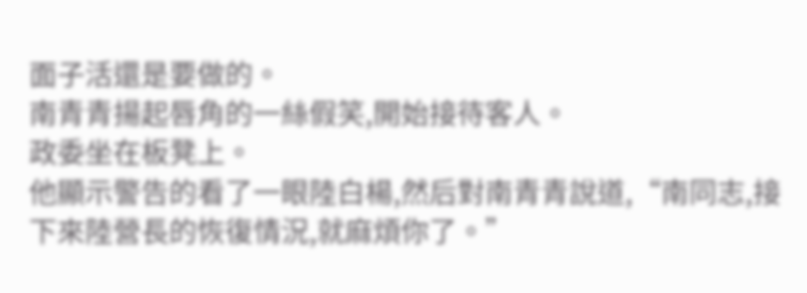面子活還是要做的。
南青青揚起唇角的一絲假笑,開始接待客人。
政委坐在板凳上。
他顯示警告的看了一眼陸白楊,然后對南青青說道,“南同志,接下來陸營長的恢復情況,就麻煩你了。”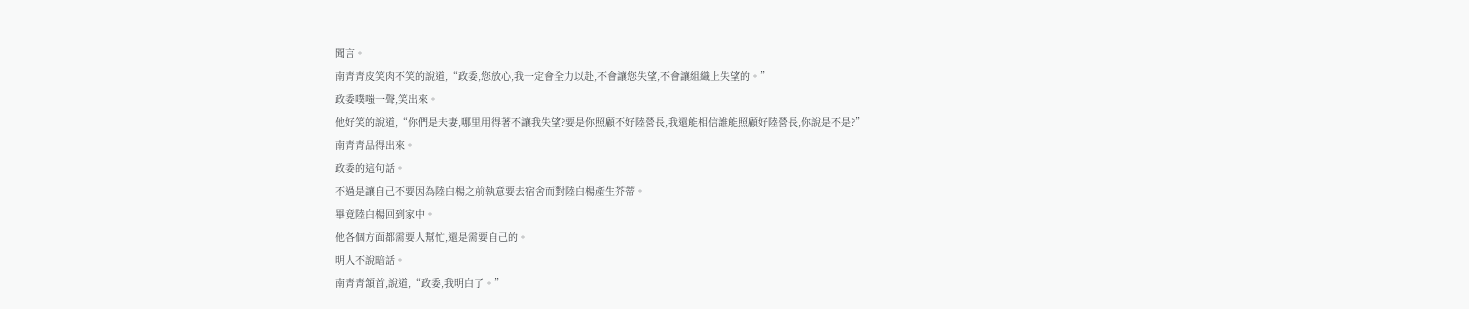聞言。
南青青皮笑肉不笑的說道,“政委,您放心,我一定會全力以赴,不會讓您失望,不會讓組織上失望的。”
政委噗嗤一聲,笑出來。
他好笑的說道,“你們是夫妻,哪里用得著不讓我失望?要是你照顧不好陸營長,我還能相信誰能照顧好陸營長,你說是不是?”
南青青品得出來。
政委的這句話。
不過是讓自己不要因為陸白楊之前執意要去宿舍而對陸白楊產生芥蒂。
畢竟陸白楊回到家中。
他各個方面都需要人幫忙,還是需要自己的。
明人不說暗話。
南青青頷首,說道,“政委,我明白了。”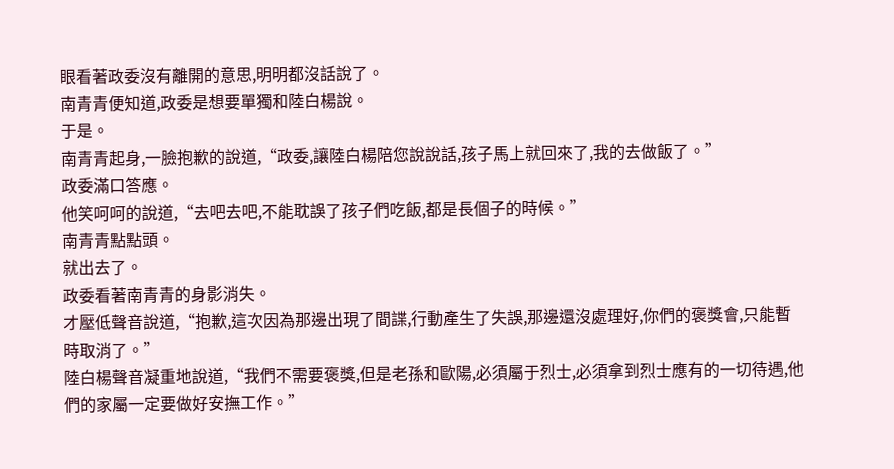眼看著政委沒有離開的意思,明明都沒話說了。
南青青便知道,政委是想要單獨和陸白楊說。
于是。
南青青起身,一臉抱歉的說道,“政委,讓陸白楊陪您說說話,孩子馬上就回來了,我的去做飯了。”
政委滿口答應。
他笑呵呵的說道,“去吧去吧,不能耽誤了孩子們吃飯,都是長個子的時候。”
南青青點點頭。
就出去了。
政委看著南青青的身影消失。
才壓低聲音說道,“抱歉,這次因為那邊出現了間諜,行動產生了失誤,那邊還沒處理好,你們的褒獎會,只能暫時取消了。”
陸白楊聲音凝重地說道,“我們不需要褒獎,但是老孫和歐陽,必須屬于烈士,必須拿到烈士應有的一切待遇,他們的家屬一定要做好安撫工作。”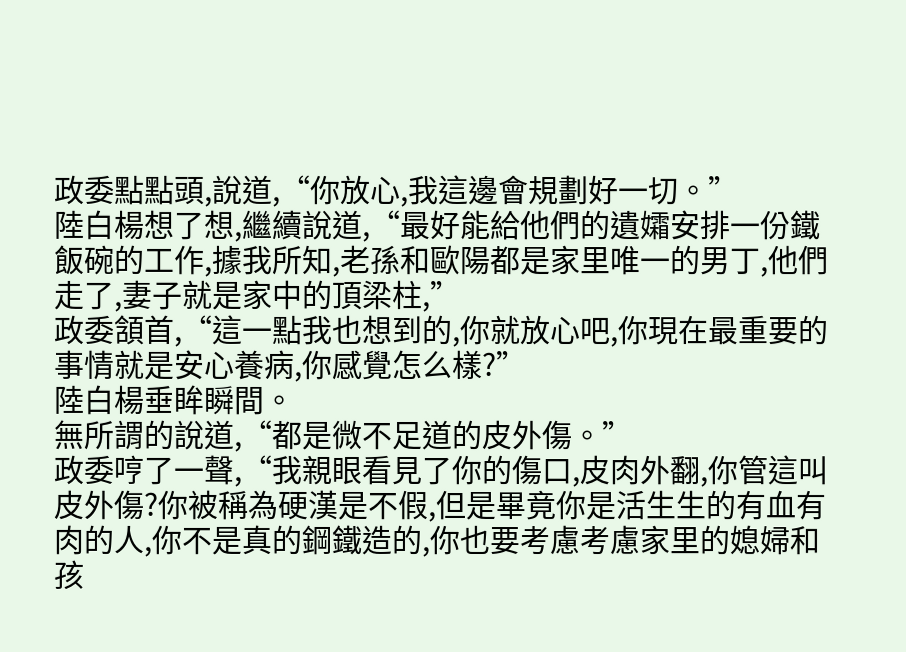政委點點頭,說道,“你放心,我這邊會規劃好一切。”
陸白楊想了想,繼續說道,“最好能給他們的遺孀安排一份鐵飯碗的工作,據我所知,老孫和歐陽都是家里唯一的男丁,他們走了,妻子就是家中的頂梁柱,”
政委頷首,“這一點我也想到的,你就放心吧,你現在最重要的事情就是安心養病,你感覺怎么樣?”
陸白楊垂眸瞬間。
無所謂的說道,“都是微不足道的皮外傷。”
政委哼了一聲,“我親眼看見了你的傷口,皮肉外翻,你管這叫皮外傷?你被稱為硬漢是不假,但是畢竟你是活生生的有血有肉的人,你不是真的鋼鐵造的,你也要考慮考慮家里的媳婦和孩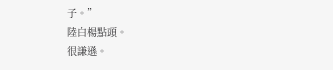子。”
陸白楊點頭。
很謙遜。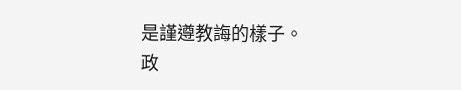是謹遵教誨的樣子。
政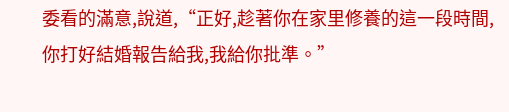委看的滿意,說道,“正好,趁著你在家里修養的這一段時間,你打好結婚報告給我,我給你批準。”